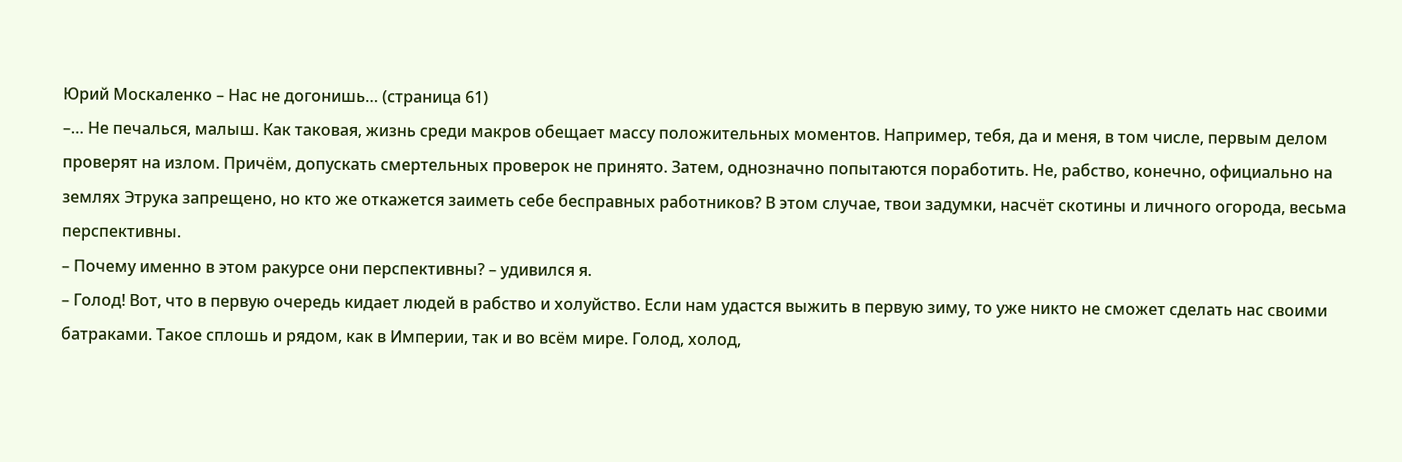Юрий Москаленко – Нас не догонишь… (страница 61)
–… Не печалься, малыш. Как таковая, жизнь среди макров обещает массу положительных моментов. Например, тебя, да и меня, в том числе, первым делом проверят на излом. Причём, допускать смертельных проверок не принято. Затем, однозначно попытаются поработить. Не, рабство, конечно, официально на землях Этрука запрещено, но кто же откажется заиметь себе бесправных работников? В этом случае, твои задумки, насчёт скотины и личного огорода, весьма перспективны.
– Почему именно в этом ракурсе они перспективны? – удивился я.
– Голод! Вот, что в первую очередь кидает людей в рабство и холуйство. Если нам удастся выжить в первую зиму, то уже никто не сможет сделать нас своими батраками. Такое сплошь и рядом, как в Империи, так и во всём мире. Голод, холод,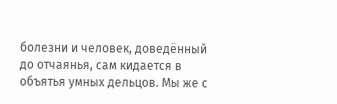болезни и человек, доведённый до отчаянья, сам кидается в объятья умных дельцов. Мы же с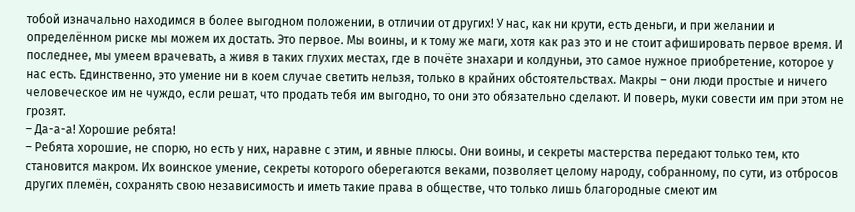тобой изначально находимся в более выгодном положении, в отличии от других! У нас, как ни крути, есть деньги, и при желании и определённом риске мы можем их достать. Это первое. Мы воины, и к тому же маги, хотя как раз это и не стоит афишировать первое время. И последнее, мы умеем врачевать, а живя в таких глухих местах, где в почёте знахари и колдуньи, это самое нужное приобретение, которое у нас есть. Единственно, это умение ни в коем случае светить нельзя, только в крайних обстоятельствах. Макры – они люди простые и ничего человеческое им не чуждо, если решат, что продать тебя им выгодно, то они это обязательно сделают. И поверь, муки совести им при этом не грозят.
– Да-а-а! Хорошие ребята!
– Ребята хорошие, не спорю, но есть у них, наравне с этим, и явные плюсы. Они воины, и секреты мастерства передают только тем, кто становится макром. Их воинское умение, секреты которого оберегаются веками, позволяет целому народу, собранному, по сути, из отбросов других племён, сохранять свою независимость и иметь такие права в обществе, что только лишь благородные смеют им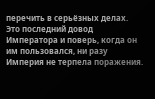перечить в серьёзных делах. Это последний довод Императора и поверь, когда он им пользовался, ни разу Империя не терпела поражения.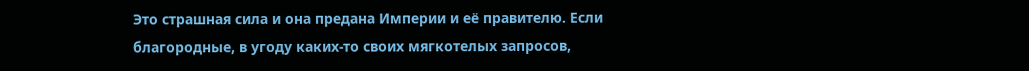Это страшная сила и она предана Империи и её правителю. Если благородные, в угоду каких-то своих мягкотелых запросов,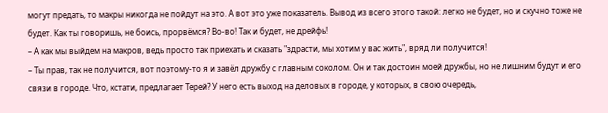могут предать, то макры никогда не пойдут на это. А вот это уже показатель. Вывод из всего этого такой: легко не будет, но и скучно тоже не будет. Как ты говоришь, не боись, прорвёмся? Во-во! Так и будет, не дрейфь!
– А как мы выйдем на макров, ведь просто так приехать и сказать "здрасти, мы хотим у вас жить", вряд ли получится!
– Ты прав, так не получится, вот поэтому-то я и завёл дружбу с главным соколом. Он и так достоин моей дружбы, но не лишним будут и его связи в городе. Что, кстати, предлагает Терей? У него есть выход на деловых в городе, у которых, в свою очередь,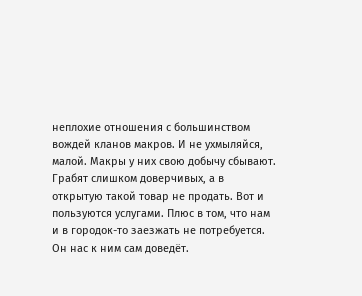неплохие отношения с большинством вождей кланов макров. И не ухмыляйся, малой. Макры у них свою добычу сбывают. Грабят слишком доверчивых, а в открытую такой товар не продать. Вот и пользуются услугами. Плюс в том, что нам и в городок-то заезжать не потребуется. Он нас к ним сам доведёт.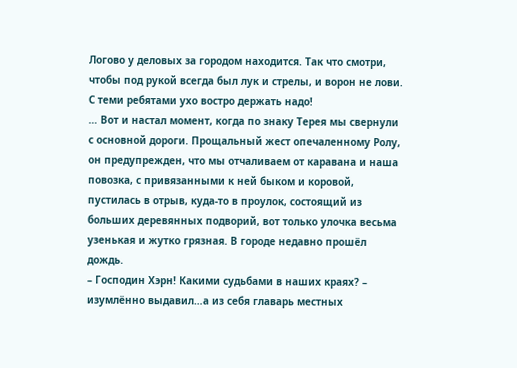Логово у деловых за городом находится. Так что смотри, чтобы под рукой всегда был лук и стрелы, и ворон не лови. С теми ребятами ухо востро держать надо!
… Вот и настал момент, когда по знаку Терея мы свернули с основной дороги. Прощальный жест опечаленному Ролу, он предупрежден, что мы отчаливаем от каравана и наша повозка, с привязанными к ней быком и коровой, пустилась в отрыв, куда-то в проулок, состоящий из больших деревянных подворий, вот только улочка весьма узенькая и жутко грязная. В городе недавно прошёл дождь.
– Господин Хэрн! Какими судьбами в наших краях? – изумлённо выдавил…а из себя главарь местных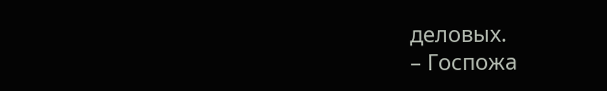деловых.
– Госпожа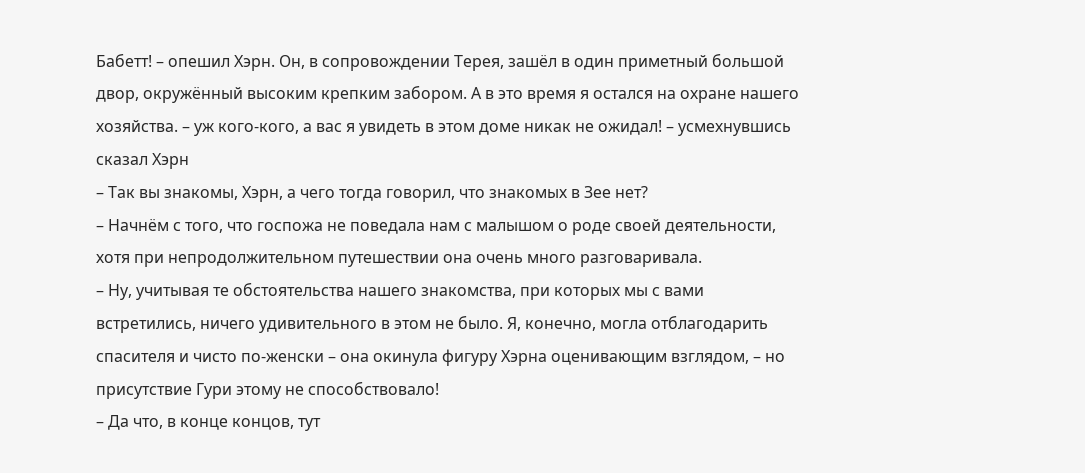Бабетт! – опешил Хэрн. Он, в сопровождении Терея, зашёл в один приметный большой двор, окружённый высоким крепким забором. А в это время я остался на охране нашего хозяйства. – уж кого-кого, а вас я увидеть в этом доме никак не ожидал! – усмехнувшись сказал Хэрн
– Так вы знакомы, Хэрн, а чего тогда говорил, что знакомых в Зее нет?
– Начнём с того, что госпожа не поведала нам с малышом о роде своей деятельности, хотя при непродолжительном путешествии она очень много разговаривала.
– Ну, учитывая те обстоятельства нашего знакомства, при которых мы с вами встретились, ничего удивительного в этом не было. Я, конечно, могла отблагодарить спасителя и чисто по-женски – она окинула фигуру Хэрна оценивающим взглядом, – но присутствие Гури этому не способствовало!
– Да что, в конце концов, тут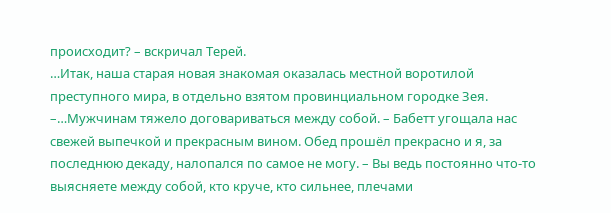происходит? – вскричал Терей.
…Итак, наша старая новая знакомая оказалась местной воротилой преступного мира, в отдельно взятом провинциальном городке Зея.
–…Мужчинам тяжело договариваться между собой. – Бабетт угощала нас свежей выпечкой и прекрасным вином. Обед прошёл прекрасно и я, за последнюю декаду, налопался по самое не могу. – Вы ведь постоянно что-то выясняете между собой, кто круче, кто сильнее, плечами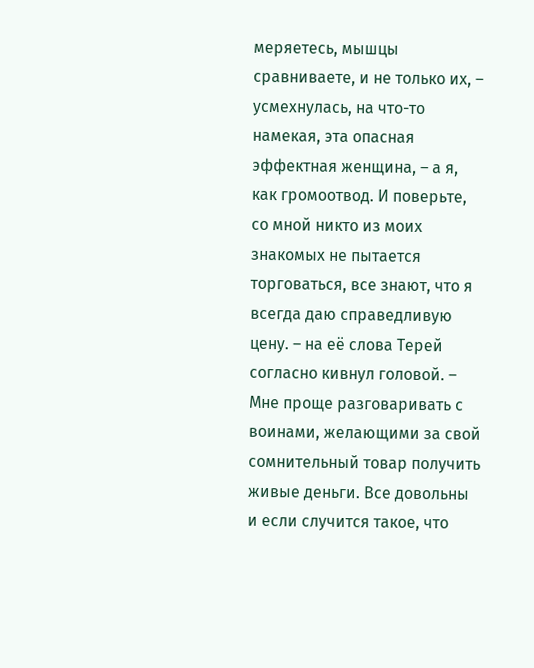меряетесь, мышцы сравниваете, и не только их, – усмехнулась, на что-то намекая, эта опасная эффектная женщина, – а я, как громоотвод. И поверьте, со мной никто из моих знакомых не пытается торговаться, все знают, что я всегда даю справедливую цену. – на её слова Терей согласно кивнул головой. – Мне проще разговаривать с воинами, желающими за свой сомнительный товар получить живые деньги. Все довольны и если случится такое, что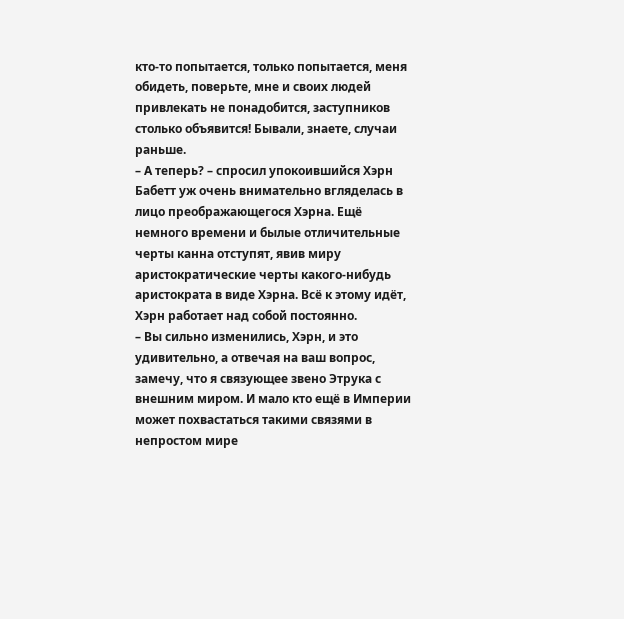кто-то попытается, только попытается, меня обидеть, поверьте, мне и своих людей привлекать не понадобится, заступников столько объявится! Бывали, знаете, случаи раньше.
– А теперь? – спросил упокоившийся Хэрн
Бабетт уж очень внимательно вгляделась в лицо преображающегося Хэрна. Ещё немного времени и былые отличительные черты канна отступят, явив миру аристократические черты какого-нибудь аристократа в виде Хэрна. Всё к этому идёт, Хэрн работает над собой постоянно.
– Вы сильно изменились, Хэрн, и это удивительно, а отвечая на ваш вопрос, замечу, что я связующее звено Этрука с внешним миром. И мало кто ещё в Империи может похвастаться такими связями в непростом мире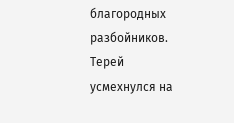благородных разбойников.
Терей усмехнулся на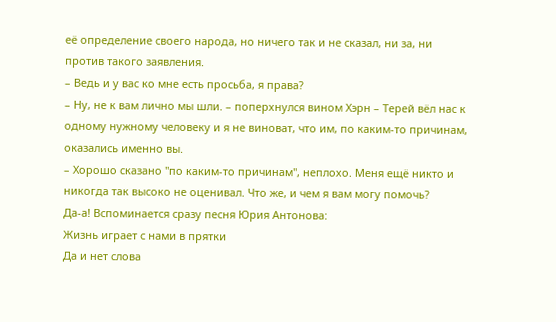её определение своего народа, но ничего так и не сказал, ни за, ни против такого заявления.
– Ведь и у вас ко мне есть просьба, я права?
– Ну, не к вам лично мы шли. – поперхнулся вином Хэрн – Терей вёл нас к одному нужному человеку и я не виноват, что им, по каким-то причинам, оказались именно вы.
– Хорошо сказано "по каким-то причинам", неплохо. Меня ещё никто и никогда так высоко не оценивал. Что же, и чем я вам могу помочь?
Да-а! Вспоминается сразу песня Юрия Антонова:
Жизнь играет с нами в прятки
Да и нет слова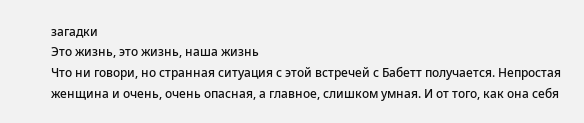загадки
Это жизнь, это жизнь, наша жизнь
Что ни говори, но странная ситуация с этой встречей с Бабетт получается. Непростая женщина и очень, очень опасная, а главное, слишком умная. И от того, как она себя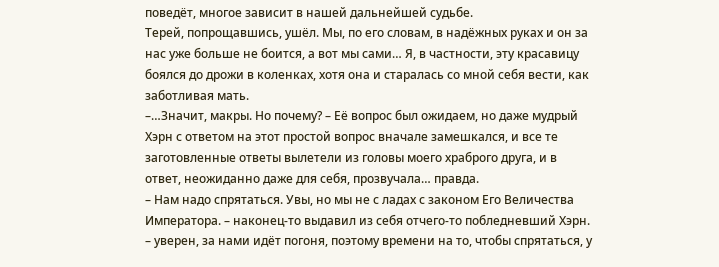поведёт, многое зависит в нашей дальнейшей судьбе.
Терей, попрощавшись, ушёл. Мы, по его словам, в надёжных руках и он за нас уже больше не боится, а вот мы сами… Я, в частности, эту красавицу боялся до дрожи в коленках, хотя она и старалась со мной себя вести, как заботливая мать.
–…Значит, макры. Но почему? – Её вопрос был ожидаем, но даже мудрый Хэрн с ответом на этот простой вопрос вначале замешкался, и все те заготовленные ответы вылетели из головы моего храброго друга, и в ответ, неожиданно даже для себя, прозвучала… правда.
– Нам надо спрятаться. Увы, но мы не с ладах с законом Его Величества Императора. – наконец-то выдавил из себя отчего-то побледневший Хэрн. – уверен, за нами идёт погоня, поэтому времени на то, чтобы спрятаться, у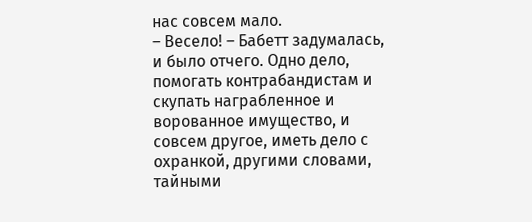нас совсем мало.
– Весело! – Бабетт задумалась, и было отчего. Одно дело, помогать контрабандистам и скупать награбленное и ворованное имущество, и совсем другое, иметь дело с охранкой, другими словами, тайными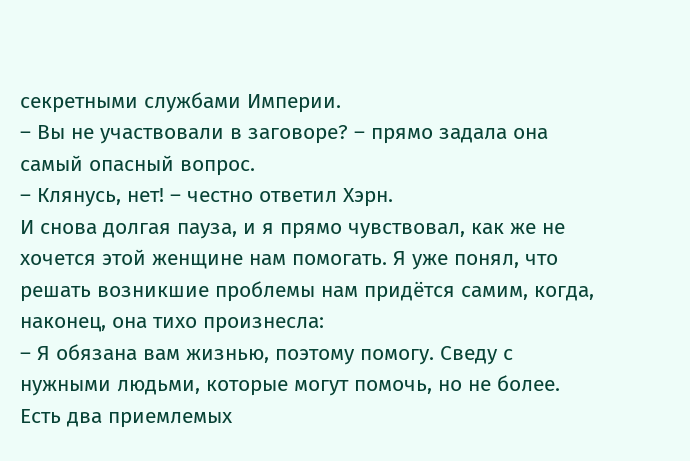секретными службами Империи.
– Вы не участвовали в заговоре? – прямо задала она самый опасный вопрос.
– Клянусь, нет! – честно ответил Хэрн.
И снова долгая пауза, и я прямо чувствовал, как же не хочется этой женщине нам помогать. Я уже понял, что решать возникшие проблемы нам придётся самим, когда, наконец, она тихо произнесла:
– Я обязана вам жизнью, поэтому помогу. Сведу с нужными людьми, которые могут помочь, но не более. Есть два приемлемых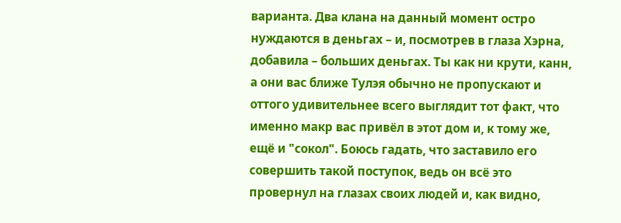варианта. Два клана на данный момент остро нуждаются в деньгах – и, посмотрев в глаза Хэрна, добавила – больших деньгах. Ты как ни крути, канн, а они вас ближе Тулэя обычно не пропускают и оттого удивительнее всего выглядит тот факт, что именно макр вас привёл в этот дом и, к тому же, ещё и "сокол". Боюсь гадать, что заставило его совершить такой поступок, ведь он всё это провернул на глазах своих людей и, как видно,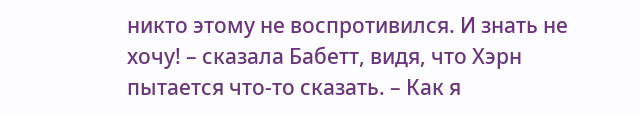никто этому не воспротивился. И знать не хочу! – сказала Бабетт, видя, что Хэрн пытается что-то сказать. – Как я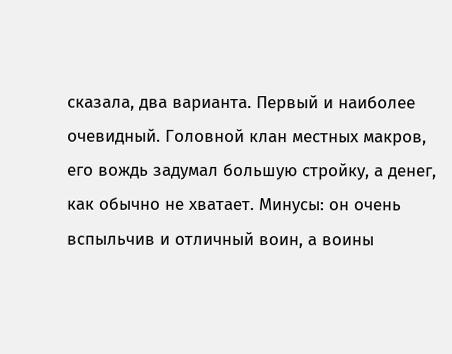сказала, два варианта. Первый и наиболее очевидный. Головной клан местных макров, его вождь задумал большую стройку, а денег, как обычно не хватает. Минусы: он очень вспыльчив и отличный воин, а воины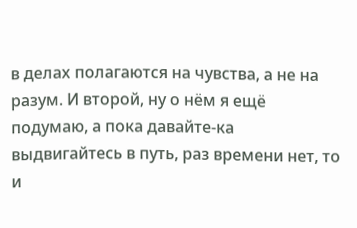в делах полагаются на чувства, а не на разум. И второй, ну о нём я ещё подумаю, а пока давайте-ка выдвигайтесь в путь, раз времени нет, то и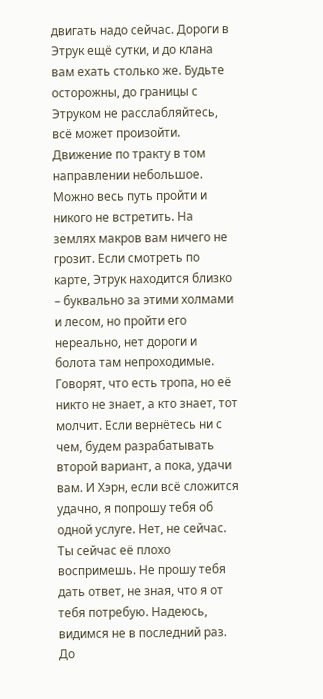двигать надо сейчас. Дороги в Этрук ещё сутки, и до клана вам ехать столько же. Будьте осторожны, до границы с Этруком не расслабляйтесь, всё может произойти. Движение по тракту в том направлении небольшое. Можно весь путь пройти и никого не встретить. На землях макров вам ничего не грозит. Если смотреть по карте, Этрук находится близко – буквально за этими холмами и лесом, но пройти его нереально, нет дороги и болота там непроходимые. Говорят, что есть тропа, но её никто не знает, а кто знает, тот молчит. Если вернётесь ни с чем, будем разрабатывать второй вариант, а пока, удачи вам. И Хэрн, если всё сложится удачно, я попрошу тебя об одной услуге. Нет, не сейчас. Ты сейчас её плохо воспримешь. Не прошу тебя дать ответ, не зная, что я от тебя потребую. Надеюсь, видимся не в последний раз. До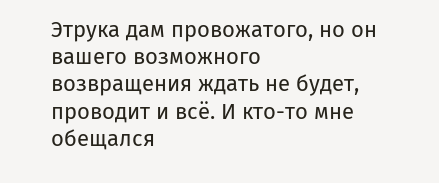Этрука дам провожатого, но он вашего возможного возвращения ждать не будет, проводит и всё. И кто-то мне обещался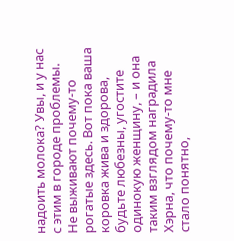надоить молока? Увы, и у нас с этим в городе проблемы. Не выживают почему-то рогатые здесь. Вот пока ваша коровка жива и здорова, будьте любезны, угостите одинокую женщину, – и она таким взглядом наградила Хэрна, что почему-то мне стало понятно,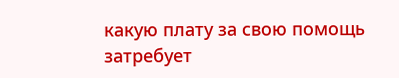какую плату за свою помощь затребует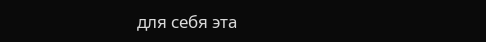для себя эта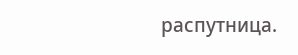распутница.